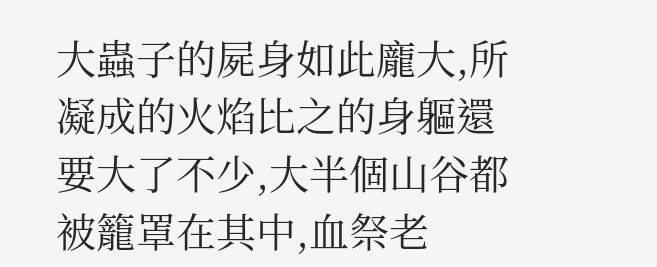大蟲子的屍身如此龐大,所凝成的火焰比之的身軀還要大了不少,大半個山谷都被籠罩在其中,血祭老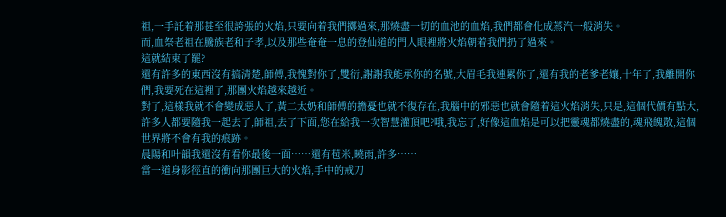祖,一手託着那甚至很誇張的火焰,只要向着我們擲過來,那燒盡一切的血池的血焰,我們都會化成蒸汽一般消失。
而,血祭老祖在騰族老和子孝,以及那些奄奄一息的登仙道的門人眼裡將火焰朝着我們扔了過來。
這就結束了罷?
還有許多的東西沒有搞清楚,師傅,我愧對你了,雙衍,謝謝我能承你的名號,大眉毛我連累你了,還有我的老爹老孃,十年了,我離開你們,我要死在這裡了,那團火焰越來越近。
對了,這樣我就不會變成惡人了,黃二太奶和師傅的擔憂也就不復存在,我腦中的邪惡也就會隨着這火焰消失,只是,這個代價有點大,許多人都要隨我一起去了,師祖,去了下面,您在給我一次智慧灌頂吧?哦,我忘了,好像這血焰是可以把靈魂都燒盡的,魂飛魄散,這個世界將不會有我的痕跡。
晨陽和叶韻我還沒有看你最後一面……還有苞米,曉雨,許多……
當一道身影徑直的衝向那團巨大的火焰,手中的戒刀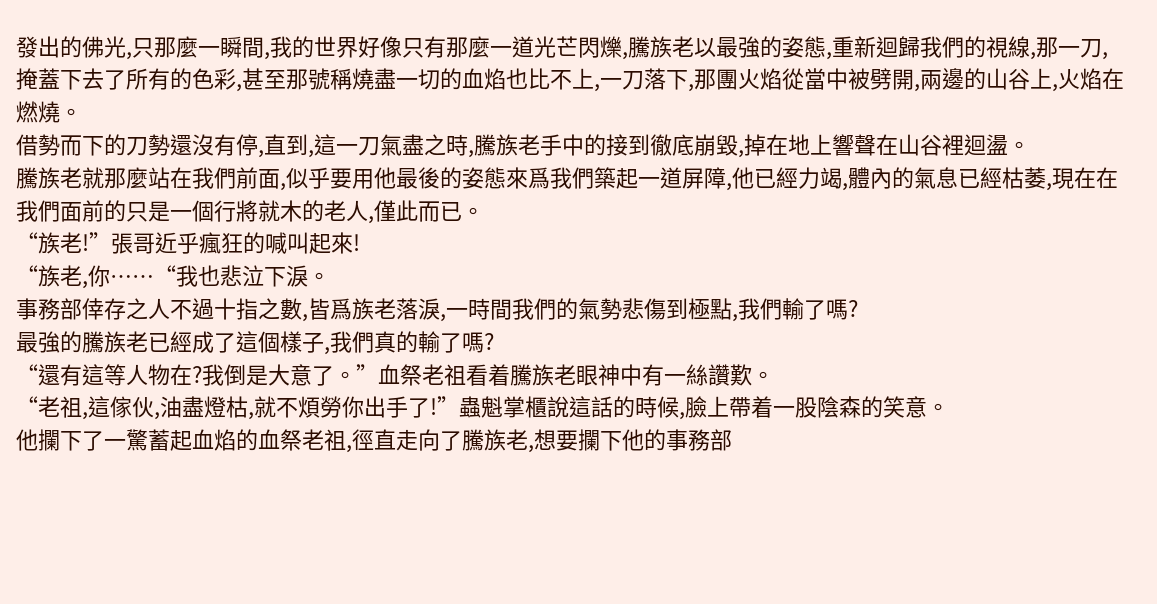發出的佛光,只那麼一瞬間,我的世界好像只有那麼一道光芒閃爍,騰族老以最強的姿態,重新迴歸我們的視線,那一刀,掩蓋下去了所有的色彩,甚至那號稱燒盡一切的血焰也比不上,一刀落下,那團火焰從當中被劈開,兩邊的山谷上,火焰在燃燒。
借勢而下的刀勢還沒有停,直到,這一刀氣盡之時,騰族老手中的接到徹底崩毀,掉在地上響聲在山谷裡迴盪。
騰族老就那麼站在我們前面,似乎要用他最後的姿態來爲我們築起一道屏障,他已經力竭,體內的氣息已經枯萎,現在在我們面前的只是一個行將就木的老人,僅此而已。
“族老!”張哥近乎瘋狂的喊叫起來!
“族老,你……“我也悲泣下淚。
事務部倖存之人不過十指之數,皆爲族老落淚,一時間我們的氣勢悲傷到極點,我們輸了嗎?
最強的騰族老已經成了這個樣子,我們真的輸了嗎?
“還有這等人物在?我倒是大意了。”血祭老祖看着騰族老眼神中有一絲讚歎。
“老祖,這傢伙,油盡燈枯,就不煩勞你出手了!”蟲魁掌櫃說這話的時候,臉上帶着一股陰森的笑意。
他攔下了一驚蓄起血焰的血祭老祖,徑直走向了騰族老,想要攔下他的事務部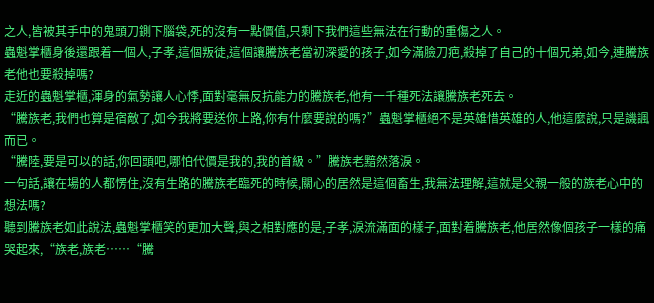之人,皆被其手中的鬼頭刀鍘下腦袋,死的沒有一點價值,只剩下我們這些無法在行動的重傷之人。
蟲魁掌櫃身後還跟着一個人,子孝,這個叛徒,這個讓騰族老當初深愛的孩子,如今滿臉刀疤,殺掉了自己的十個兄弟,如今,連騰族老他也要殺掉嗎?
走近的蟲魁掌櫃,渾身的氣勢讓人心悸,面對毫無反抗能力的騰族老,他有一千種死法讓騰族老死去。
“騰族老,我們也算是宿敵了,如今我將要送你上路,你有什麼要說的嗎?”蟲魁掌櫃絕不是英雄惜英雄的人,他這麼說,只是譏諷而已。
“騰陸,要是可以的話,你回頭吧,哪怕代價是我的,我的首級。”騰族老黯然落淚。
一句話,讓在場的人都愣住,沒有生路的騰族老臨死的時候,關心的居然是這個畜生,我無法理解,這就是父親一般的族老心中的想法嗎?
聽到騰族老如此說法,蟲魁掌櫃笑的更加大聲,與之相對應的是,子孝,淚流滿面的樣子,面對着騰族老,他居然像個孩子一樣的痛哭起來,“族老,族老……“騰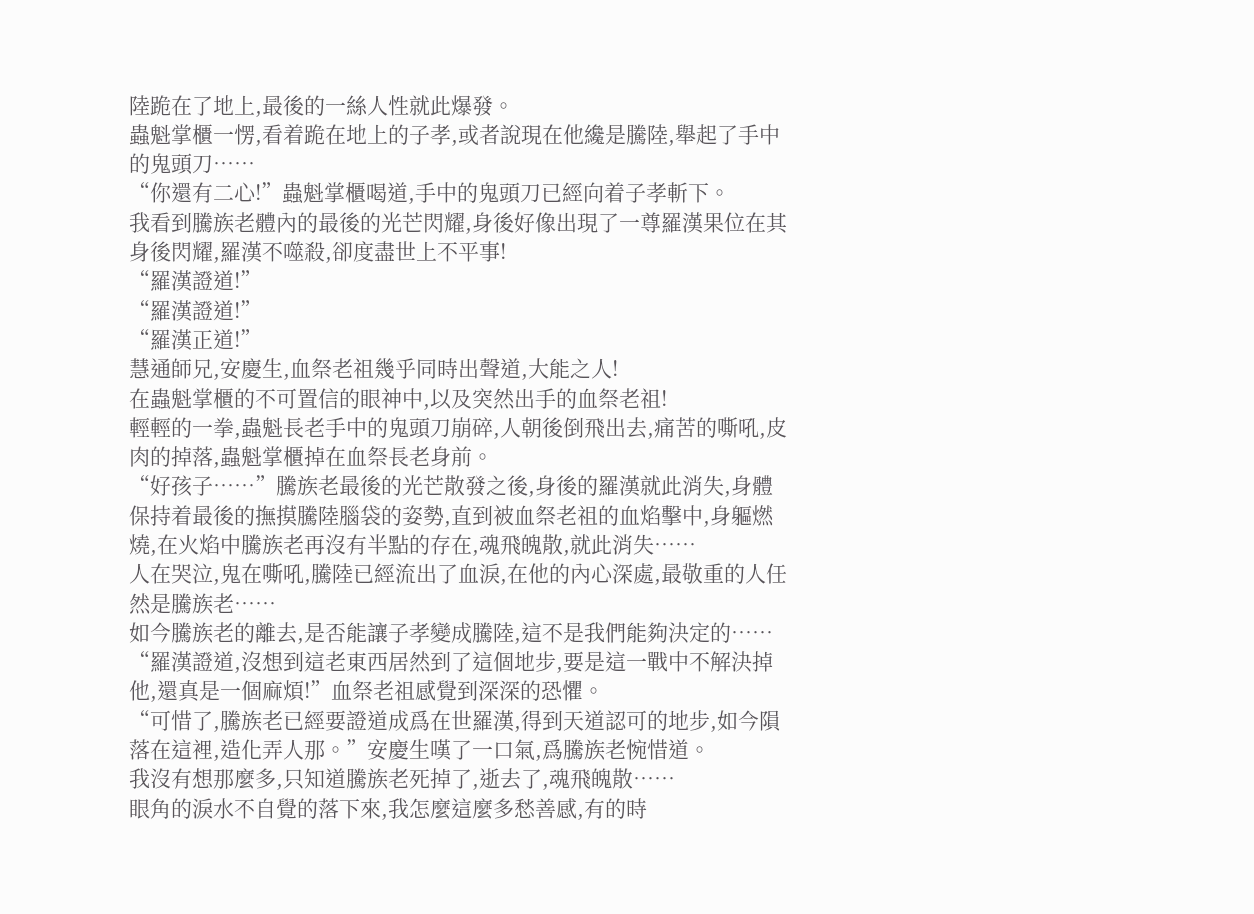陸跪在了地上,最後的一絲人性就此爆發。
蟲魁掌櫃一愣,看着跪在地上的子孝,或者說現在他纔是騰陸,舉起了手中的鬼頭刀……
“你還有二心!”蟲魁掌櫃喝道,手中的鬼頭刀已經向着子孝斬下。
我看到騰族老體內的最後的光芒閃耀,身後好像出現了一尊羅漢果位在其身後閃耀,羅漢不噬殺,卻度盡世上不平事!
“羅漢證道!”
“羅漢證道!”
“羅漢正道!”
慧通師兄,安慶生,血祭老祖幾乎同時出聲道,大能之人!
在蟲魁掌櫃的不可置信的眼神中,以及突然出手的血祭老祖!
輕輕的一拳,蟲魁長老手中的鬼頭刀崩碎,人朝後倒飛出去,痛苦的嘶吼,皮肉的掉落,蟲魁掌櫃掉在血祭長老身前。
“好孩子……”騰族老最後的光芒散發之後,身後的羅漢就此消失,身體保持着最後的撫摸騰陸腦袋的姿勢,直到被血祭老祖的血焰擊中,身軀燃燒,在火焰中騰族老再沒有半點的存在,魂飛魄散,就此消失……
人在哭泣,鬼在嘶吼,騰陸已經流出了血淚,在他的內心深處,最敬重的人任然是騰族老……
如今騰族老的離去,是否能讓子孝變成騰陸,這不是我們能夠決定的……
“羅漢證道,沒想到這老東西居然到了這個地步,要是這一戰中不解決掉他,還真是一個麻煩!”血祭老祖感覺到深深的恐懼。
“可惜了,騰族老已經要證道成爲在世羅漢,得到天道認可的地步,如今隕落在這裡,造化弄人那。”安慶生嘆了一口氣,爲騰族老惋惜道。
我沒有想那麼多,只知道騰族老死掉了,逝去了,魂飛魄散……
眼角的淚水不自覺的落下來,我怎麼這麼多愁善感,有的時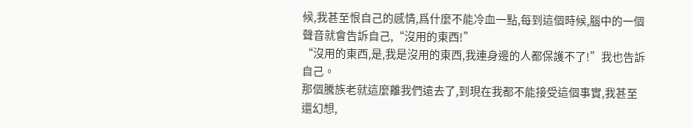候,我甚至恨自己的感情,爲什麼不能冷血一點,每到這個時候,腦中的一個聲音就會告訴自己,“沒用的東西!”
“沒用的東西,是,我是沒用的東西,我連身邊的人都保護不了!”我也告訴自己。
那個騰族老就這麼離我們遠去了,到現在我都不能接受這個事實,我甚至還幻想,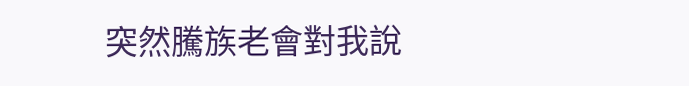突然騰族老會對我說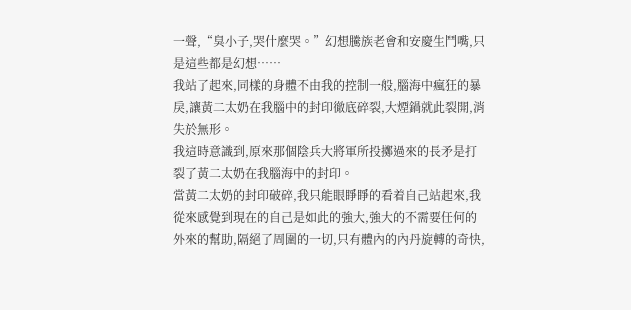一聲,“臭小子,哭什麼哭。”幻想騰族老會和安慶生鬥嘴,只是這些都是幻想……
我站了起來,同樣的身體不由我的控制一般,腦海中瘋狂的暴戾,讓黃二太奶在我腦中的封印徹底碎裂,大煙鍋就此裂開,消失於無形。
我這時意識到,原來那個陰兵大將軍所投擲過來的長矛是打裂了黃二太奶在我腦海中的封印。
當黃二太奶的封印破碎,我只能眼睜睜的看着自己站起來,我從來感覺到現在的自己是如此的強大,強大的不需要任何的外來的幫助,隔絕了周圍的一切,只有體內的內丹旋轉的奇快,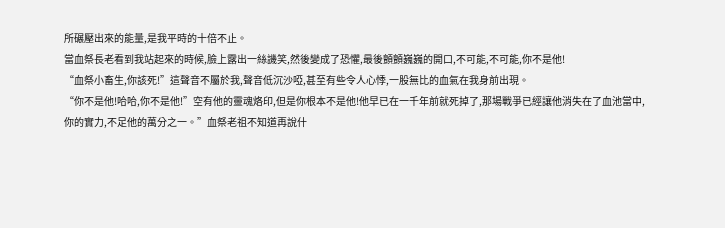所碾壓出來的能量,是我平時的十倍不止。
當血祭長老看到我站起來的時候,臉上露出一絲譏笑,然後變成了恐懼,最後顫顫巍巍的開口,不可能,不可能,你不是他!
“血祭小畜生,你該死!”這聲音不屬於我,聲音低沉沙啞,甚至有些令人心悸,一股無比的血氣在我身前出現。
“你不是他!哈哈,你不是他!”空有他的靈魂烙印,但是你根本不是他!他早已在一千年前就死掉了,那場戰爭已經讓他消失在了血池當中,你的實力,不足他的萬分之一。”血祭老祖不知道再說什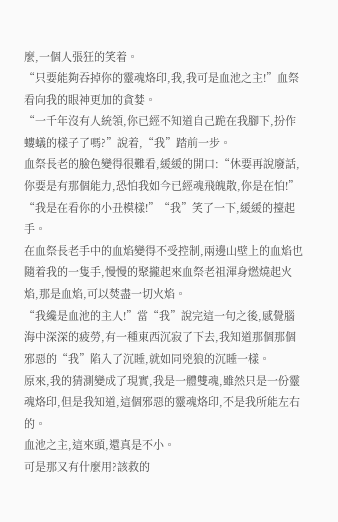麼,一個人張狂的笑着。
“只要能夠吞掉你的靈魂烙印,我,我可是血池之主!”血祭看向我的眼神更加的貪婪。
“一千年沒有人統領,你已經不知道自己跪在我腳下,扮作螻蟻的樣子了嗎?”說着,“我”踏前一步。
血祭長老的臉色變得很難看,緩緩的開口:“休要再說廢話,你要是有那個能力,恐怕我如今已經魂飛魄散,你是在怕!”
“我是在看你的小丑模樣!”“我”笑了一下,緩緩的擡起手。
在血祭長老手中的血焰變得不受控制,兩邊山壁上的血焰也隨着我的一隻手,慢慢的聚攏起來血祭老祖渾身燃燒起火焰,那是血焰,可以焚盡一切火焰。
“我纔是血池的主人!”當“我”說完這一句之後,感覺腦海中深深的疲勞,有一種東西沉寂了下去,我知道那個那個邪惡的“我”陷入了沉睡,就如同兇狼的沉睡一樣。
原來,我的猜測變成了現實,我是一體雙魂,雖然只是一份靈魂烙印,但是我知道,這個邪惡的靈魂烙印,不是我所能左右的。
血池之主,這來頭,還真是不小。
可是那又有什麼用?該救的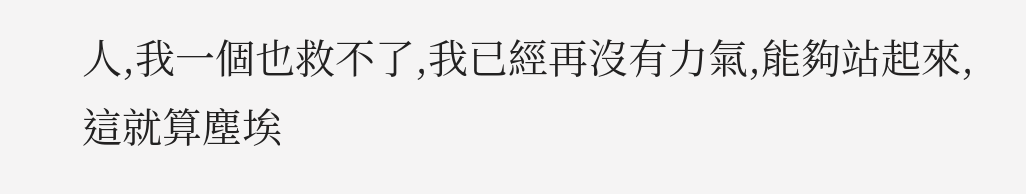人,我一個也救不了,我已經再沒有力氣,能夠站起來,這就算塵埃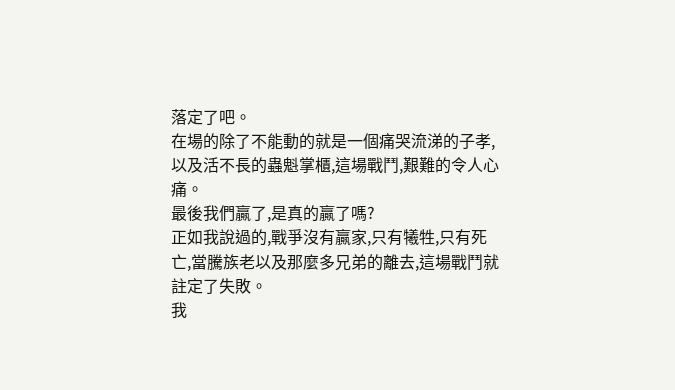落定了吧。
在場的除了不能動的就是一個痛哭流涕的子孝,以及活不長的蟲魁掌櫃,這場戰鬥,艱難的令人心痛。
最後我們贏了,是真的贏了嗎?
正如我說過的,戰爭沒有贏家,只有犧牲,只有死亡,當騰族老以及那麼多兄弟的離去,這場戰鬥就註定了失敗。
我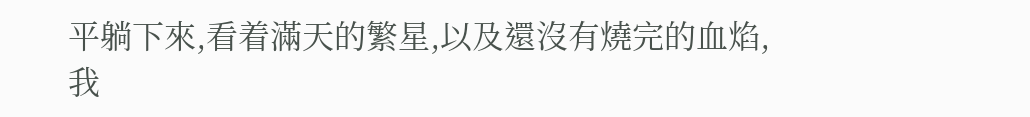平躺下來,看着滿天的繁星,以及還沒有燒完的血焰,我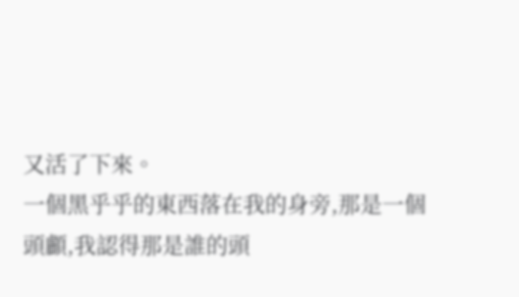又活了下來。
一個黑乎乎的東西落在我的身旁,那是一個頭顱,我認得那是誰的頭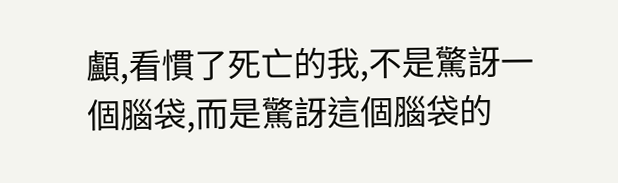顱,看慣了死亡的我,不是驚訝一個腦袋,而是驚訝這個腦袋的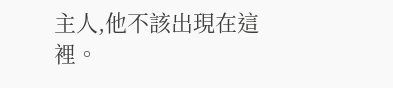主人,他不該出現在這裡。